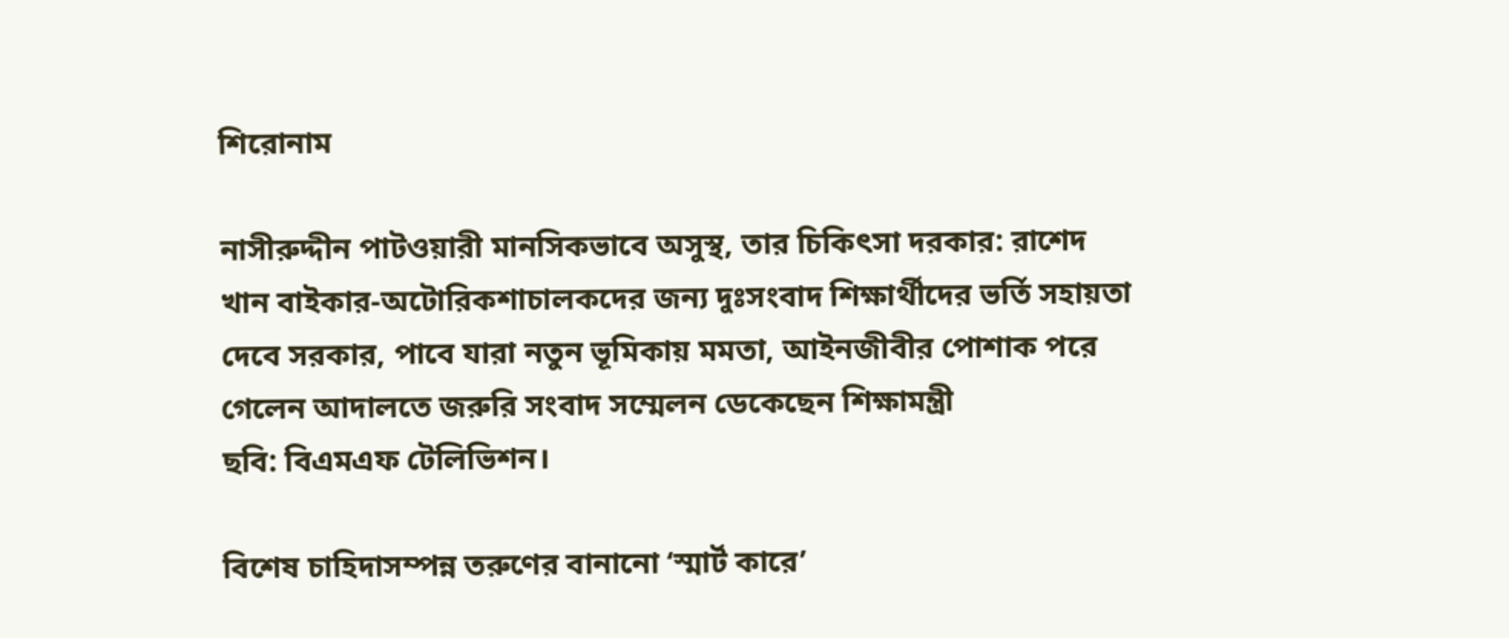শিরোনাম

নাসীরুদ্দীন পাটওয়ারী মানসিকভাবে অসুস্থ, তার চিকিৎসা দরকার: রাশেদ খান বাইকার-অটোরিকশাচালকদের জন্য দুঃসংবাদ শিক্ষার্থীদের ভর্তি সহায়তা দেবে সরকার, পাবে যারা নতুন ভূমিকায় মমতা, আইনজীবীর পোশাক পরে গেলেন আদালতে জরুরি সংবাদ সম্মেলন ডেকেছেন শিক্ষামন্ত্রী
ছবি: বিএমএফ টেলিভিশন।

বিশেষ চাহিদাসম্পন্ন তরুণের বানানো ‘স্মার্ট কারে’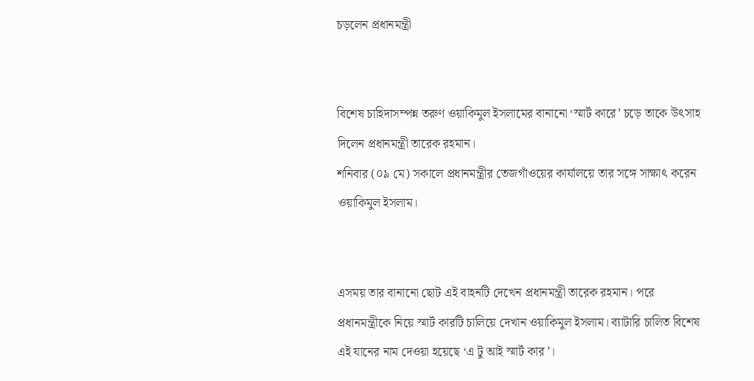চড়লেন প্রধানমন্ত্রী


বিশেষ চাহিদাসম্পন্ন তরুণ ওয়াকিমুল ইসলামের বানানো ‘স্মার্ট কারে’ চড়ে তাকে উৎসাহ দিলেন প্রধানমন্ত্রী তারেক রহমান।
শনিবার (০৯ মে) সকালে প্রধানমন্ত্রীর তেজগাঁওয়ের কার্যালয়ে তার সঙ্গে সাক্ষাৎ করেন ওয়াকিমুল ইসলাম।


এসময় তার বানানো ছোট এই বাহনটি দেখেন প্রধানমন্ত্রী তারেক রহমান। পরে প্রধানমন্ত্রীকে নিয়ে স্মার্ট কারটি চালিয়ে দেখান ওয়াকিমুল ইসলাম। ব্যাটারি চালিত বিশেষ এই যানের নাম দেওয়া হয়েছে ‘এ টু আই স্মার্ট কার’।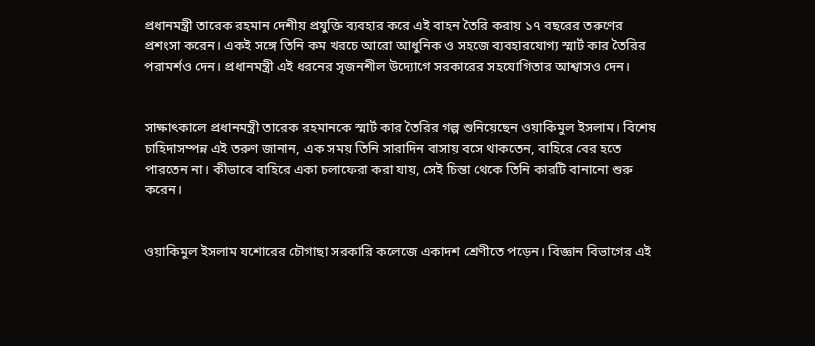প্রধানমন্ত্রী তারেক রহমান দেশীয় প্রযুক্তি ব্যবহার করে এই বাহন তৈরি করায় ১৭ বছরের তরুণের প্রশংসা করেন। একই সঙ্গে তিনি কম খরচে আরো আধুনিক ও সহজে ব্যবহারযোগ্য স্মার্ট কার তৈরির পরামর্শও দেন। প্রধানমন্ত্রী এই ধরনের সৃজনশীল উদ্যোগে সরকারের সহযোগিতার আশ্বাসও দেন।


সাক্ষাৎকালে প্রধানমন্ত্রী তারেক রহমানকে স্মার্ট কার তৈরির গল্প শুনিয়েছেন ওয়াকিমুল ইসলাম। বিশেষ চাহিদাসম্পন্ন এই তরুণ জানান, এক সময় তিনি সারাদিন বাসায় বসে থাকতেন, বাহিরে বের হতে পারতেন না। কীভাবে বাহিরে একা চলাফেরা করা যায়, সেই চিন্তা থেকে তিনি কারটি বানানো শুরু করেন।


ওয়াকিমুল ইসলাম যশোরের চৌগাছা সরকারি কলেজে একাদশ শ্রেণীতে পড়েন। বিজ্ঞান বিভাগের এই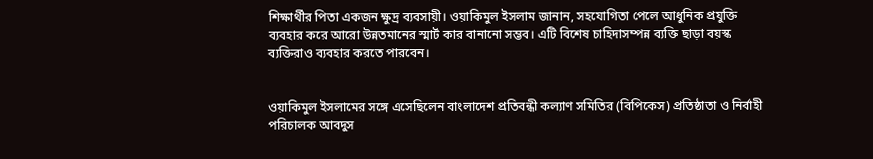শিক্ষার্থীর পিতা একজন ক্ষুদ্র ব্যবসায়ী। ওয়াকিমুল ইসলাম জানান, সহযোগিতা পেলে আধুনিক প্রযুক্তি ব্যবহার করে আরো উন্নতমানের স্মার্ট কার বানানো সম্ভব। এটি বিশেষ চাহিদাসম্পন্ন ব্যক্তি ছাড়া বয়স্ক ব্যক্তিরাও ব্যবহার করতে পারবেন।


ওয়াকিমুল ইসলামের সঙ্গে এসেছিলেন বাংলাদেশ প্রতিবন্ধী কল্যাণ সমিতির (বিপিকেস) প্রতিষ্ঠাতা ও নির্বাহী পরিচালক আবদুস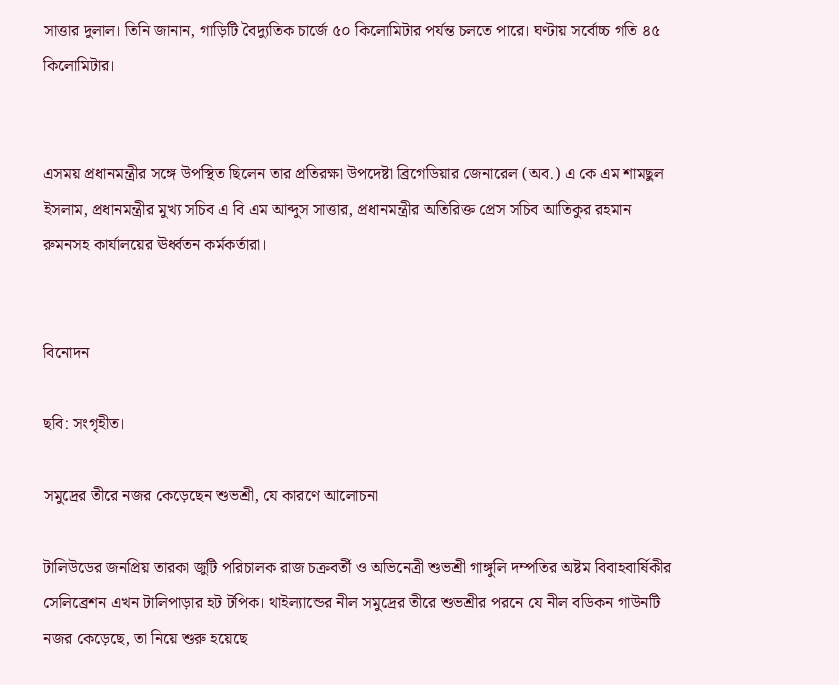সাত্তার দুলাল। তিনি জানান, গাড়িটি বৈদ্যুতিক চার্জে ৫০ কিলোমিটার পর্যন্ত চলতে পারে। ঘণ্টায় সর্বোচ্চ গতি ৪৫ কিলোমিটার।


এসময় প্রধানমন্ত্রীর সঙ্গে উপস্থিত ছিলেন তার প্রতিরক্ষা উপদেষ্টা ব্রিগেডিয়ার জেনারেল (অব.) এ কে এম শামছুল ইসলাম, প্রধানমন্ত্রীর মুখ্য সচিব এ বি এম আব্দুস সাত্তার, প্রধানমন্ত্রীর অতিরিক্ত প্রেস সচিব আতিকুর রহমান রুমনসহ কার্যালয়ের ঊর্ধ্বতন কর্মকর্তারা।


বিনোদন

ছবি: সংগৃহীত।

সমুদ্রের তীরে নজর কেড়েছেন শুভশ্রী, যে কারণে আলোচনা

টালিউডের জনপ্রিয় তারকা জুটি পরিচালক রাজ চক্রবর্তী ও অভিনেত্রী শুভশ্রী গাঙ্গুলি দম্পতির অষ্টম বিবাহবার্ষিকীর সেলিব্রেশন এখন টালিপাড়ার হট টপিক। থাইল্যান্ডের নীল সমুদ্রের তীরে শুভশ্রীর পরনে যে নীল বডিকন গাউনটি নজর কেড়েছে, তা নিয়ে শুরু হয়েছে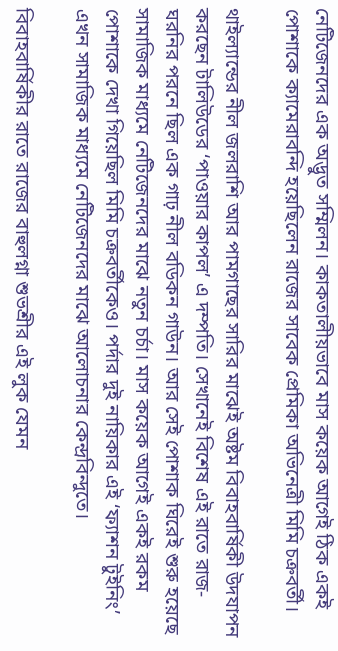নেটিজেনদের এক অদ্ভুত সম্মিলন। কাকতালীয়ভাবে মাস কয়েক আগেই ঠিক একই পোশাকে ক্যামেরাবন্দি হয়েছিলেন রাজের সাবেক প্রেমিকা অভিনেত্রী মিমি চক্রবর্তী।

থাইল্যান্ডের নীল জলরাশি আর পামগাছের সারির মাঝেই অষ্টম বিবাহবার্ষিকী উদযাপন করছেন টালিউডের ‘পাওয়ার কাপল’ এ দম্পতি। সেখানেই বিশেষ এই রাতে রাজ-ঘরনির পরনে ছিল এক গাঢ় নীল বডিকন গাউন। আর সেই পোশাক ঘিরেই শুরু হয়েছে সামাজিক মাধ্যমে নেটিজেনদের মাঝে নতুন চর্চা। মাস কয়েক আগেই একই রকম পোশাকে দেখা গিয়েছিল মিমি চক্রবর্তীকেও। পর্দার দুই নায়িকার এই ‘ফ্যাশন টুইনিং’ এখন সামাজিক মাধ্যমে নেটিজেনদের মাঝে আলোচনার কেন্দ্রবিন্দুতে।

বিবাহবার্ষিকীর রাতে রাজের বাহুলগ্না শুভশ্রীর এই লুক যেমন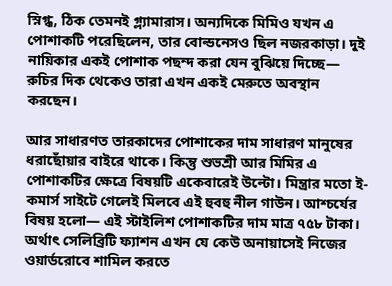স্নিগ্ধ, ঠিক তেমনই গ্ল্যামারাস। অন্যদিকে মিমিও যখন এ পোশাকটি পরেছিলেন, তার বোল্ডনেসও ছিল নজরকাড়া। দুই নায়িকার একই পোশাক পছন্দ করা যেন বুঝিয়ে দিচ্ছে— রুচির দিক থেকেও তারা এখন একই মেরুতে অবস্থান করছেন।

আর সাধারণত তারকাদের পোশাকের দাম সাধারণ মানুষের ধরাছোঁয়ার বাইরে থাকে। কিন্তু শুভশ্রী আর মিমির এ পোশাকটির ক্ষেত্রে বিষয়টি একেবারেই উল্টো। মিন্ত্রার মতো ই-কমার্স সাইটে গেলেই মিলবে এই হুবহু নীল গাউন। আশ্চর্যের বিষয় হলো— এই স্টাইলিশ পোশাকটির দাম মাত্র ৭৫৮ টাকা। অর্থাৎ সেলিব্রিটি ফ্যাশন এখন যে কেউ অনায়াসেই নিজের ওয়ার্ডরোবে শামিল করতে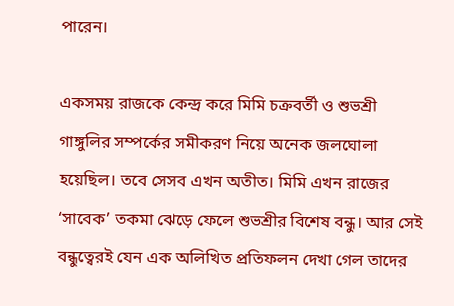পারেন।

একসময় রাজকে কেন্দ্র করে মিমি চক্রবর্তী ও শুভশ্রী গাঙ্গুলির সম্পর্কের সমীকরণ নিয়ে অনেক জলঘোলা হয়েছিল। তবে সেসব এখন অতীত। মিমি এখন রাজের ‘সাবেক’ তকমা ঝেড়ে ফেলে শুভশ্রীর বিশেষ বন্ধু। আর সেই বন্ধুত্বেরই যেন এক অলিখিত প্রতিফলন দেখা গেল তাদের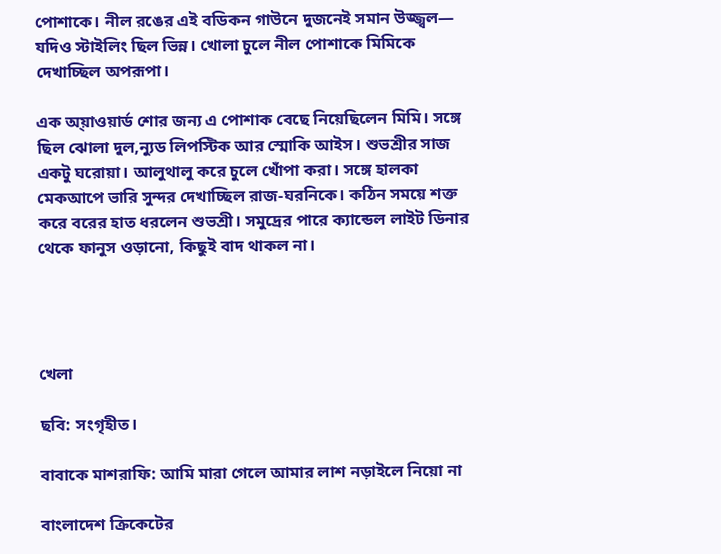পোশাকে। নীল রঙের এই বডিকন গাউনে দুজনেই সমান উজ্জ্বল— যদিও স্টাইলিং ছিল ভিন্ন। খোলা চুলে নীল পোশাকে মিমিকে দেখাচ্ছিল অপরূপা।

এক অ্য়াওয়ার্ড শোর জন্য এ পোশাক বেছে নিয়েছিলেন মিমি। সঙ্গে ছিল ঝোলা দুল,ন্যুড লিপস্টিক আর স্মোকি আইস। শুভশ্রীর সাজ একটু ঘরোয়া। আলুথালু করে চুলে খোঁপা করা। সঙ্গে হালকা মেকআপে ভারি সুন্দর দেখাচ্ছিল রাজ-ঘরনিকে। কঠিন সময়ে শক্ত করে বরের হাত ধরলেন শুভশ্রী। সমুদ্রের পারে ক্যান্ডেল লাইট ডিনার থেকে ফানুস ওড়ানো, কিছুই বাদ থাকল না।




খেলা

ছবি: সংগৃহীত।

বাবাকে মাশরাফি: আমি মারা গেলে আমার লাশ নড়াইলে নিয়ো না

বাংলাদেশ ক্রিকেটের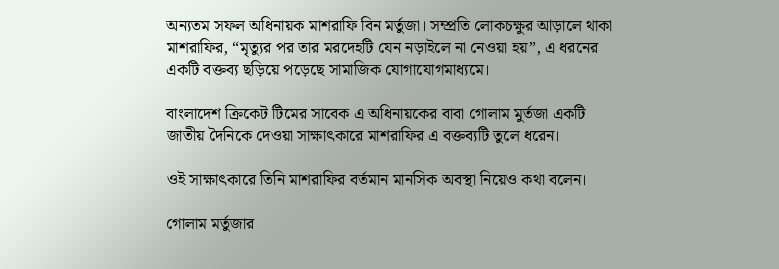অন্যতম সফল অধিনায়ক মাশরাফি বিন মর্তুজা। সম্প্রতি লোকচক্ষুর আড়ালে থাকা মাশরাফির, “মৃত্যুর পর তার মরদেহটি যেন নড়াইলে না নেওয়া হয়”, এ ধরনের একটি বক্তব্য ছড়িয়ে পড়েছে সামাজিক যোগাযোগমাধ্যমে।

বাংলাদেশ ক্রিকেট টিমের সাবেক এ অধিনায়কের বাবা গোলাম মুর্তজা একটি জাতীয় দৈনিকে দেওয়া সাক্ষাৎকারে মাশরাফির এ বক্তব্যটি তুলে ধরেন।

ওই সাক্ষাৎকারে তিনি মাশরাফির বর্তমান মানসিক অবস্থা নিয়েও কথা বলেন।

গোলাম মর্তুজার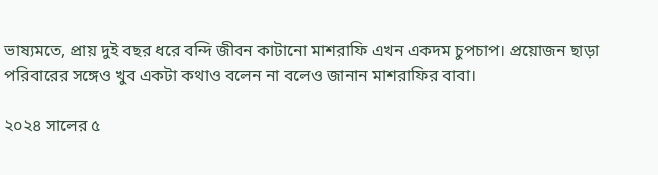ভাষ্যমতে, প্রায় দুই বছর ধরে বন্দি জীবন কাটানো মাশরাফি এখন একদম চুপচাপ। প্রয়োজন ছাড়া পরিবারের সঙ্গেও খুব একটা কথাও বলেন না বলেও জানান মাশরাফির বাবা।

২০২৪ সালের ৫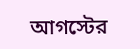আগস্টের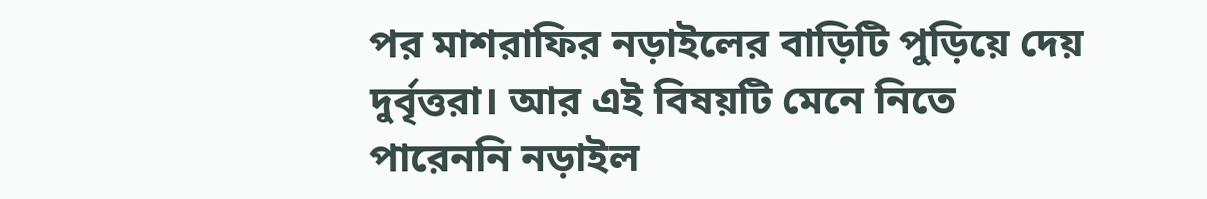পর মাশরাফির নড়াইলের বাড়িটি পুড়িয়ে দেয় দুর্বৃত্তরা। আর এই বিষয়টি মেনে নিতে পারেননি নড়াইল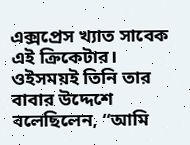এক্সপ্রেস খ্যাত সাবেক এই ক্রিকেটার। ওইসময়ই তিনি তার বাবার উদ্দেশে বলেছিলেন, “আমি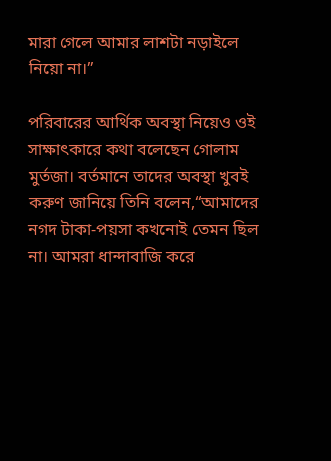মারা গেলে আমার লাশটা নড়াইলে নিয়ো না।”

পরিবারের আর্থিক অবস্থা নিয়েও ওই সাক্ষাৎকারে কথা বলেছেন গোলাম মুর্তজা। বর্তমানে তাদের অবস্থা খুবই করুণ জানিয়ে তিনি বলেন,“আমাদের নগদ টাকা-পয়সা কখনোই তেমন ছিল না। আমরা ধান্দাবাজি করে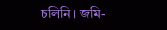চলিনি। জমি-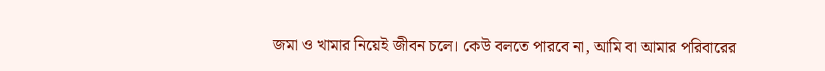জমা ও খামার নিয়েই জীবন চলে। কেউ বলতে পারবে না, আমি বা আমার পরিবারের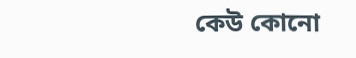কেউ কোনো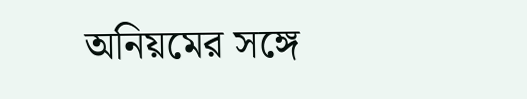অনিয়মের সঙ্গে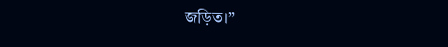জড়িত।”